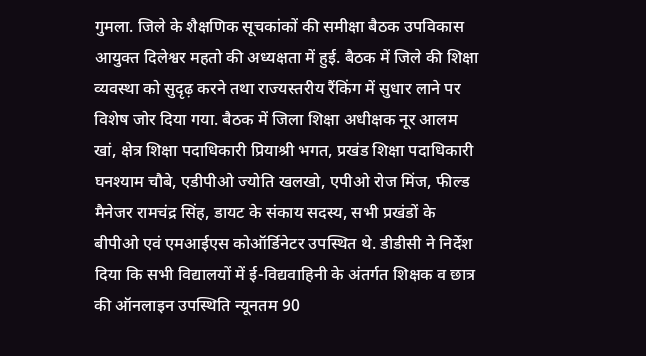गुमला. जिले के शैक्षणिक सूचकांकों की समीक्षा बैठक उपविकास आयुक्त दिलेश्वर महतो की अध्यक्षता में हुई. बैठक में जिले की शिक्षा व्यवस्था को सुदृढ़ करने तथा राज्यस्तरीय रैंकिंग में सुधार लाने पर विशेष जोर दिया गया. बैठक में जिला शिक्षा अधीक्षक नूर आलम खां, क्षेत्र शिक्षा पदाधिकारी प्रियाश्री भगत, प्रखंड शिक्षा पदाधिकारी घनश्याम चौबे, एडीपीओ ज्योति खलखो, एपीओ रोज मिंज, फील्ड मैनेजर रामचंद्र सिंह, डायट के संकाय सदस्य, सभी प्रखंडों के बीपीओ एवं एमआईएस कोऑर्डिनेटर उपस्थित थे. डीडीसी ने निर्देश दिया कि सभी विद्यालयों में ई-विद्यवाहिनी के अंतर्गत शिक्षक व छात्र की ऑनलाइन उपस्थिति न्यूनतम 90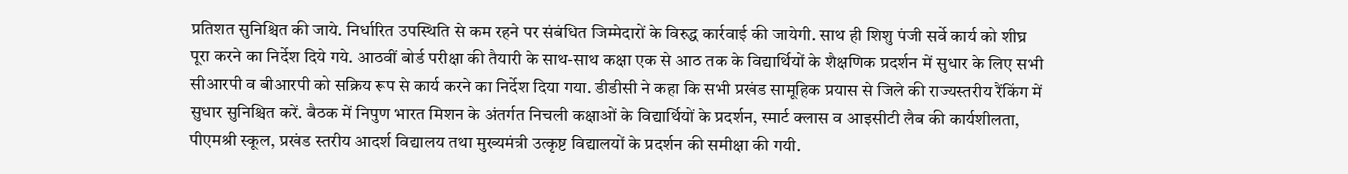प्रतिशत सुनिश्चित की जाये. निर्धारित उपस्थिति से कम रहने पर संबंधित जिम्मेदारों के विरुद्ध कार्रवाई की जायेगी. साथ ही शिशु पंजी सर्वे कार्य को शीघ्र पूरा करने का निर्देश दिये गये. आठवीं बोर्ड परीक्षा की तैयारी के साथ-साथ कक्षा एक से आठ तक के विद्यार्थियों के शैक्षणिक प्रदर्शन में सुधार के लिए सभी सीआरपी व बीआरपी को सक्रिय रूप से कार्य करने का निर्देश दिया गया. डीडीसी ने कहा कि सभी प्रखंड सामूहिक प्रयास से जिले की राज्यस्तरीय रैंकिंग में सुधार सुनिश्चित करें. बैठक में निपुण भारत मिशन के अंतर्गत निचली कक्षाओं के विद्यार्थियों के प्रदर्शन, स्मार्ट क्लास व आइसीटी लैब की कार्यशीलता, पीएमश्री स्कूल, प्रखंड स्तरीय आदर्श विद्यालय तथा मुख्यमंत्री उत्कृष्ट विद्यालयों के प्रदर्शन की समीक्षा की गयी.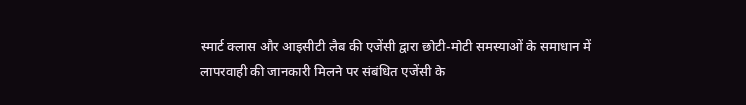स्मार्ट क्लास और आइसीटी लैब की एजेंसी द्वारा छोटी-मोटी समस्याओं के समाधान में लापरवाही की जानकारी मिलने पर संबंधित एजेंसी के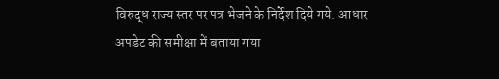विरुद्ध राज्य स्तर पर पत्र भेजने के निर्देश दिये गये. आधार अपडेट की समीक्षा में बताया गया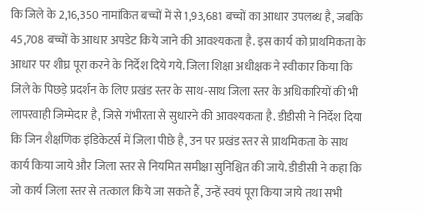कि जिले के 2,16,350 नामांकित बच्चों में से 1,93,681 बच्चों का आधार उपलब्ध है, जबकि 45,708 बच्चों के आधार अपडेट किये जाने की आवश्यकता है. इस कार्य को प्राथमिकता के आधार पर शीघ्र पूरा करने के निर्देश दिये गये. जिला शिक्षा अधीक्षक ने स्वीकार किया कि जिले के पिछड़े प्रदर्शन के लिए प्रखंड स्तर के साथ-साथ जिला स्तर के अधिकारियों की भी लापरवाही जिम्मेदार है, जिसे गंभीरता से सुधारने की आवश्यकता है. डीडीसी ने निर्देश दिया कि जिन शैक्षणिक इंडिकेटर्स में जिला पीछे है, उन पर प्रखंड स्तर से प्राथमिकता के साथ कार्य किया जाये और जिला स्तर से नियमित समीक्षा सुनिश्चित की जाये. डीडीसी ने कहा कि जो कार्य जिला स्तर से तत्काल किये जा सकते हैं, उन्हें स्वयं पूरा किया जाये तथा सभी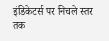इंडिकेटर्स पर निचले स्तर तक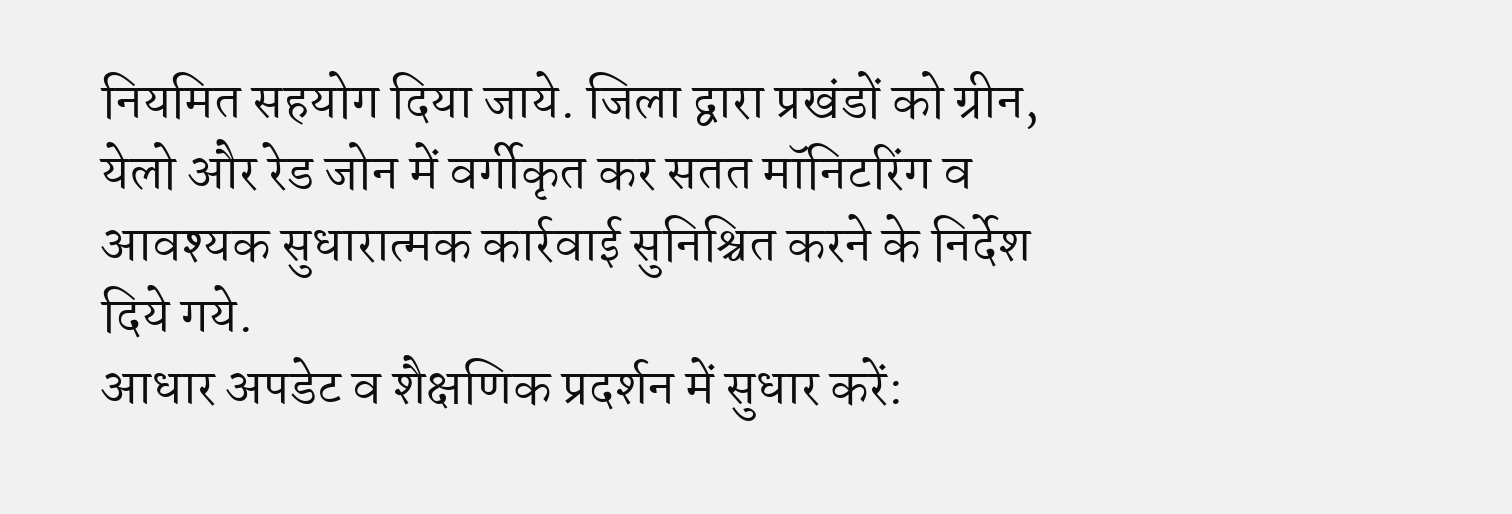नियमित सहयोग दिया जाये. जिला द्वारा प्रखंडों को ग्रीन, येलो और रेड जोन में वर्गीकृत कर सतत मॉनिटरिंग व आवश्यक सुधारात्मक कार्रवाई सुनिश्चित करने के निर्देश दिये गये.
आधार अपडेट व शैक्षणिक प्रदर्शन में सुधार करें: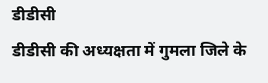डीडीसी
डीडीसी की अध्यक्षता में गुमला जिले के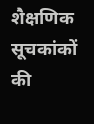शैक्षणिक सूचकांकों की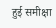हुई समीक्षा